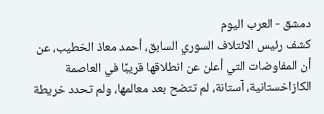دمشق - العرب اليوم
كشف رئيس الائتلاف السوري السابق، أحمد معاذ الخطيب، عن أن المفاوضات التي أعلن عن انطلاقها قريبًا في العاصمة الكازاخستانية، آستانة، لم تتضح بعد معالمها، ولم تحدد خريطة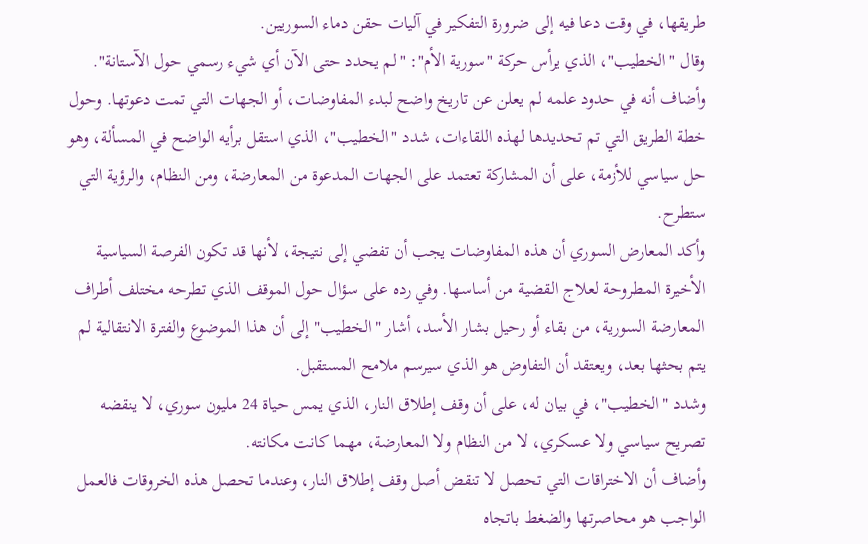طريقها، في وقت دعا فيه إلى ضرورة التفكير في آليات حقن دماء السوريين.
وقال "الخطيب"، الذي يرأس حركة "سورية الأم": "لم يحدد حتى الآن أي شيء رسمي حول الآستانة". وأضاف أنه في حدود علمه لم يعلن عن تاريخ واضح لبدء المفاوضات، أو الجهات التي تمت دعوتها. وحول خطة الطريق التي تم تحديدها لهذه اللقاءات، شدد "الخطيب"، الذي استقل برأيه الواضح في المسألة، وهو حل سياسي للأزمة، على أن المشاركة تعتمد على الجهات المدعوة من المعارضة، ومن النظام، والرؤية التي ستطرح.
وأكد المعارض السوري أن هذه المفاوضات يجب أن تفضي إلى نتيجة، لأنها قد تكون الفرصة السياسية الأخيرة المطروحة لعلاج القضية من أساسها. وفي رده على سؤال حول الموقف الذي تطرحه مختلف أطراف المعارضة السورية، من بقاء أو رحيل بشار الأسد، أشار "الخطيب" إلى أن هذا الموضوع والفترة الانتقالية لم يتم بحثها بعد، ويعتقد أن التفاوض هو الذي سيرسم ملامح المستقبل.
وشدد "الخطيب"، في بيان له، على أن وقف إطلاق النار، الذي يمس حياة 24 مليون سوري، لا ينقضه تصريح سياسي ولا عسكري، لا من النظام ولا المعارضة، مهما كانت مكانته.
وأضاف أن الاختراقات التي تحصل لا تنقض أصل وقف إطلاق النار، وعندما تحصل هذه الخروقات فالعمل الواجب هو محاصرتها والضغط باتجاه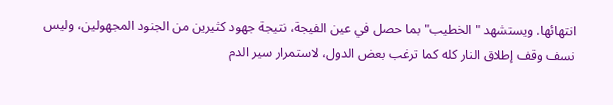انتهائها. ويستشهد "الخطيب" بما حصل في عين الفيجة، نتيجة جهود كثيرين من الجنود المجهولين، وليس نسف وقف إطلاق النار كله كما ترغب بعض الدول، لاستمرار سير الدم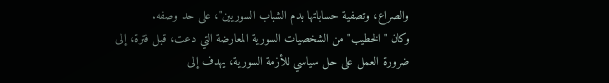والصراع، وتصفية حساباتها بدم الشباب السوريين"، على حد وصفه.
وكان "الخطيب" من الشخصيات السورية المعارضة التي دعت، قبل فترة، إلى ضرورة العمل على حل سياسي للأزمة السورية، يهدف إلى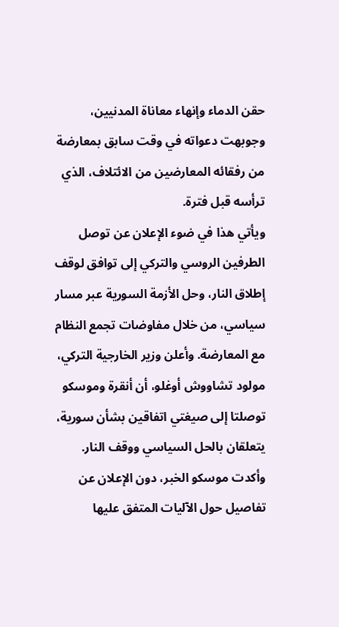حقن الدماء وإنهاء معاناة المدنيين، وجوبهت دعواته في وقت سابق بمعارضة من رفقائه المعارضين من الائتلاف، الذي ترأسه قبل فترة.
ويأتي هذا في ضوء الإعلان عن توصل الطرفين الروسي والتركي إلى توافق لوقف إطلاق النار، وحل الأزمة السورية عبر مسار سياسي، من خلال مفاوضات تجمع النظام مع المعارضة. وأعلن وزير الخارجية التركي، مولود تشاووش أوغلو، أن أنقرة وموسكو توصلتا إلى صيغتي اتفاقين بشأن سورية، يتعلقان بالحل السياسي ووقف النار. وأكدت موسكو الخبر، دون الإعلان عن تفاصيل حول الآليات المتفق عليها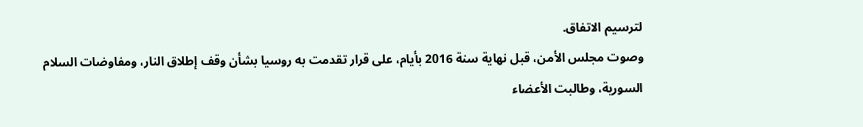لترسيم الاتفاق.
وصوت مجلس الأمن، قبل نهاية سنة 2016 بأيام، على قرار تقدمت به روسيا بشأن وقف إطلاق النار، ومفاوضات السلام السورية، وطالبت الأعضاء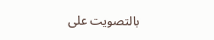بالتصويت على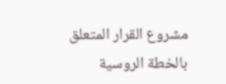مشروع القرار المتعلق بالخطة الروسية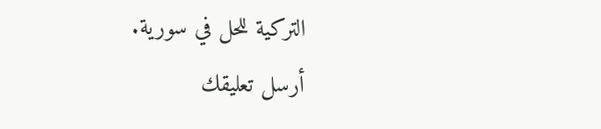التركية للحل في سورية.
أرسل تعليقك